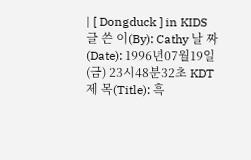| [ Dongduck ] in KIDS 글 쓴 이(By): Cathy 날 짜 (Date): 1996년07월19일(금) 23시48분32초 KDT 제 목(Title): 흑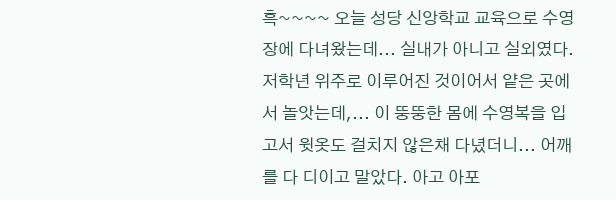흑~~~~ 오늘 성당 신앙학교 교육으로 수영장에 다녀왔는데... 실내가 아니고 실외였다. 저학년 위주로 이루어진 것이어서 얕은 곳에서 놀앗는데,... 이 뚱뚱한 몸에 수영복을 입고서 윗옷도 걸치지 않은채 다녔더니... 어깨를 다 디이고 말았다. 아고 아포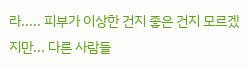라..... 피부가 이상한 건지 좋은 건지 모르겠지만... 다른 사람들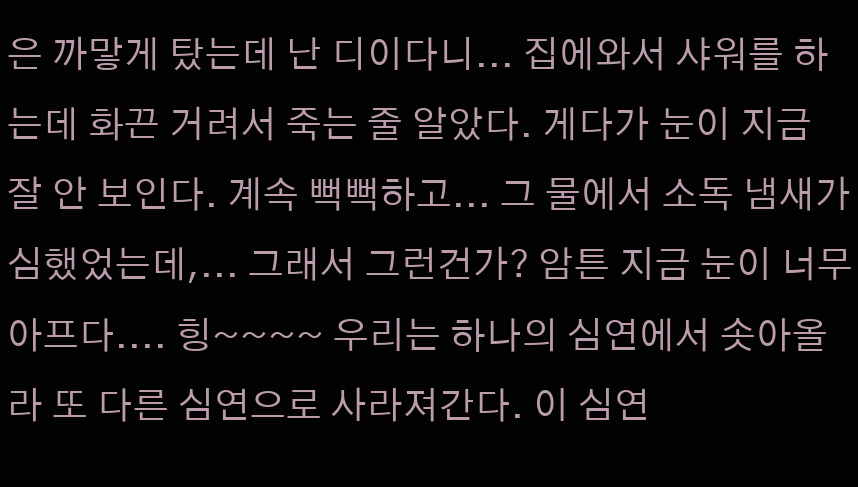은 까맣게 탔는데 난 디이다니... 집에와서 샤워를 하는데 화끈 거려서 죽는 줄 알았다. 게다가 눈이 지금 잘 안 보인다. 계속 뻑뻑하고... 그 물에서 소독 냄새가 심했었는데,... 그래서 그런건가? 암튼 지금 눈이 너무 아프다.... 힝~~~~ 우리는 하나의 심연에서 솟아올라 또 다른 심연으로 사라져간다. 이 심연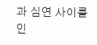과 심연 사이를 인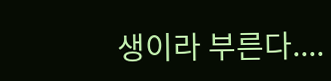생이라 부른다....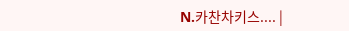N.카찬차키스.... |